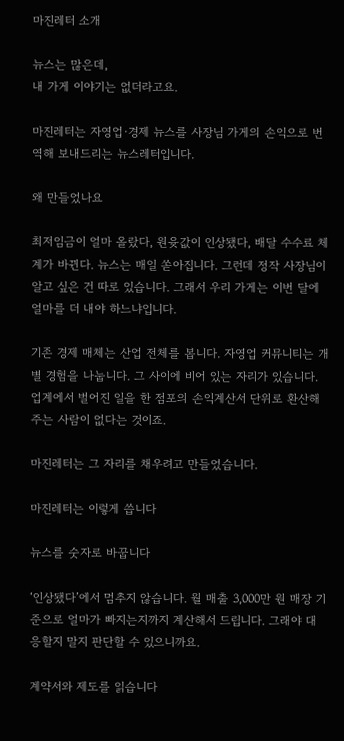마진레터 소개

뉴스는 많은데,
내 가게 이야기는 없더라고요.

마진레터는 자영업·경제 뉴스를 사장님 가게의 손익으로 번역해 보내드리는 뉴스레터입니다.

왜 만들었나요

최저임금이 얼마 올랐다, 원윳값이 인상됐다, 배달 수수료 체계가 바뀐다. 뉴스는 매일 쏟아집니다. 그런데 정작 사장님이 알고 싶은 건 따로 있습니다. 그래서 우리 가게는 이번 달에 얼마를 더 내야 하느냐입니다.

기존 경제 매체는 산업 전체를 봅니다. 자영업 커뮤니티는 개별 경험을 나눕니다. 그 사이에 비어 있는 자리가 있습니다. 업계에서 벌어진 일을 한 점포의 손익계산서 단위로 환산해 주는 사람이 없다는 것이죠.

마진레터는 그 자리를 채우려고 만들었습니다.

마진레터는 이렇게 씁니다

뉴스를 숫자로 바꿉니다

‘인상됐다’에서 멈추지 않습니다. 월 매출 3,000만 원 매장 기준으로 얼마가 빠지는지까지 계산해서 드립니다. 그래야 대응할지 말지 판단할 수 있으니까요.

계약서와 제도를 읽습니다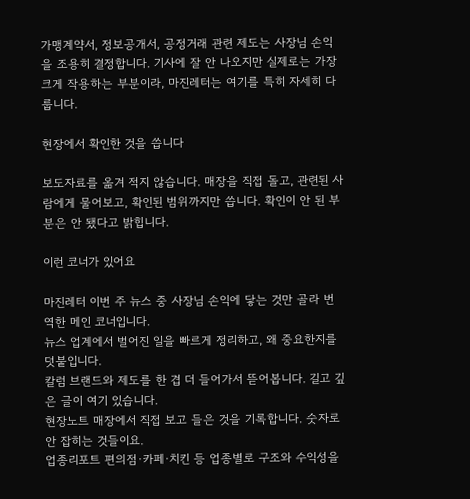가맹계약서, 정보공개서, 공정거래 관련 제도는 사장님 손익을 조용히 결정합니다. 기사에 잘 안 나오지만 실제로는 가장 크게 작용하는 부분이라, 마진레터는 여기를 특히 자세히 다룹니다.

현장에서 확인한 것을 씁니다

보도자료를 옮겨 적지 않습니다. 매장을 직접 돌고, 관련된 사람에게 물어보고, 확인된 범위까지만 씁니다. 확인이 안 된 부분은 안 됐다고 밝힙니다.

이런 코너가 있어요

마진레터 이번 주 뉴스 중 사장님 손익에 닿는 것만 골라 번역한 메인 코너입니다.
뉴스 업계에서 벌어진 일을 빠르게 정리하고, 왜 중요한지를 덧붙입니다.
칼럼 브랜드와 제도를 한 겹 더 들어가서 뜯어봅니다. 길고 깊은 글이 여기 있습니다.
현장노트 매장에서 직접 보고 들은 것을 기록합니다. 숫자로 안 잡히는 것들이요.
업종리포트 편의점·카페·치킨 등 업종별로 구조와 수익성을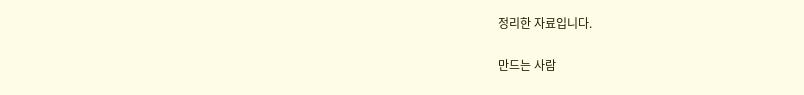정리한 자료입니다.

만드는 사람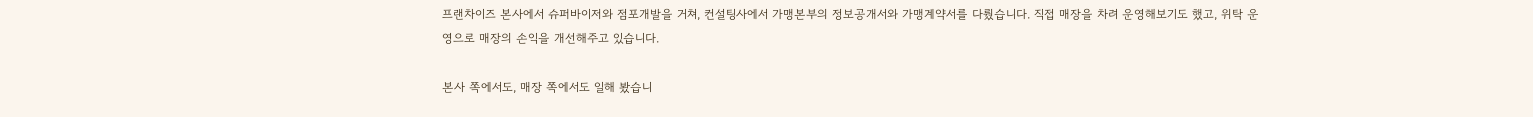프랜차이즈 본사에서 슈퍼바이저와 점포개발을 거쳐, 컨설팅사에서 가맹본부의 정보공개서와 가맹계약서를 다뤘습니다. 직접 매장을 차려 운영해보기도 했고, 위탁 운영으로 매장의 손익을 개선해주고 있습니다.

본사 쪽에서도, 매장 쪽에서도 일해 봤습니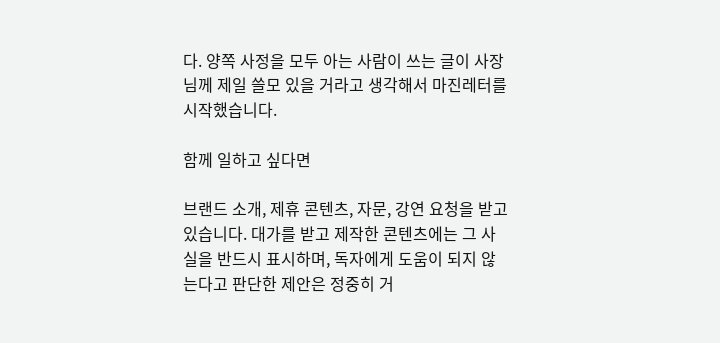다. 양쪽 사정을 모두 아는 사람이 쓰는 글이 사장님께 제일 쓸모 있을 거라고 생각해서 마진레터를 시작했습니다.

함께 일하고 싶다면

브랜드 소개, 제휴 콘텐츠, 자문, 강연 요청을 받고 있습니다. 대가를 받고 제작한 콘텐츠에는 그 사실을 반드시 표시하며, 독자에게 도움이 되지 않는다고 판단한 제안은 정중히 거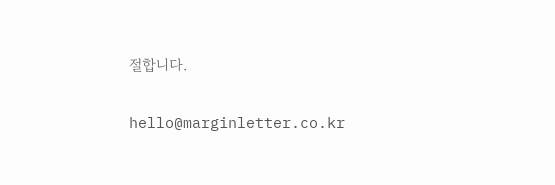절합니다.

hello@marginletter.co.kr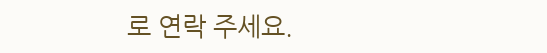로 연락 주세요.